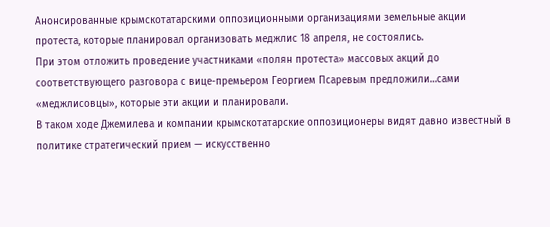Анонсированные крымскотатарскими оппозиционными организациями земельные акции протеста, которые планировал организовать меджлис 18 апреля, не состоялись.
При этом отложить проведение участниками «полян протеста» массовых акций до соответствующего разговора с вице-премьером Георгием Псаревым предложили…сами «меджлисовцы», которые эти акции и планировали.
В таком ходе Джемилева и компании крымскотатарские оппозиционеры видят давно известный в политике стратегический прием — искусственно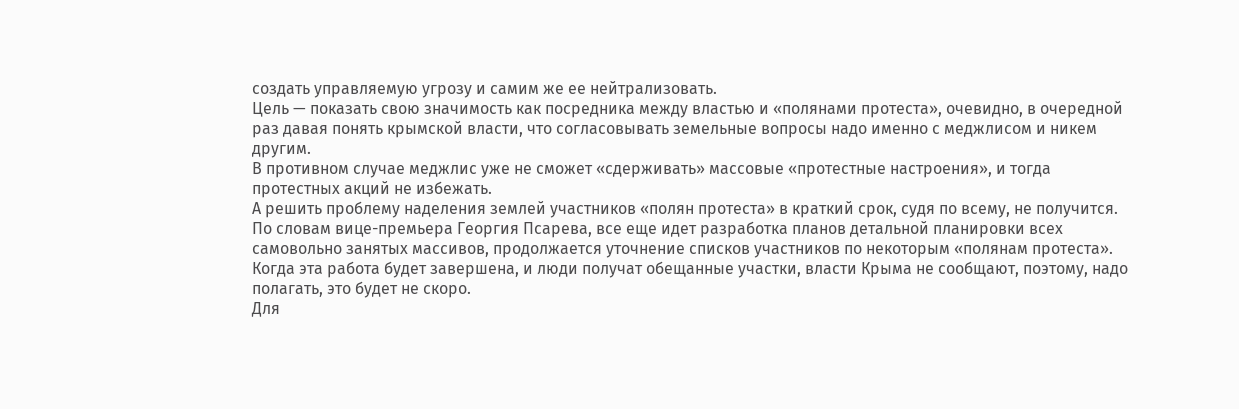создать управляемую угрозу и самим же ее нейтрализовать.
Цель — показать свою значимость как посредника между властью и «полянами протеста», очевидно, в очередной раз давая понять крымской власти, что согласовывать земельные вопросы надо именно с меджлисом и никем другим.
В противном случае меджлис уже не сможет «сдерживать» массовые «протестные настроения», и тогда протестных акций не избежать.
А решить проблему наделения землей участников «полян протеста» в краткий срок, судя по всему, не получится.
По словам вице-премьера Георгия Псарева, все еще идет разработка планов детальной планировки всех самовольно занятых массивов, продолжается уточнение списков участников по некоторым «полянам протеста». Когда эта работа будет завершена, и люди получат обещанные участки, власти Крыма не сообщают, поэтому, надо полагать, это будет не скоро.
Для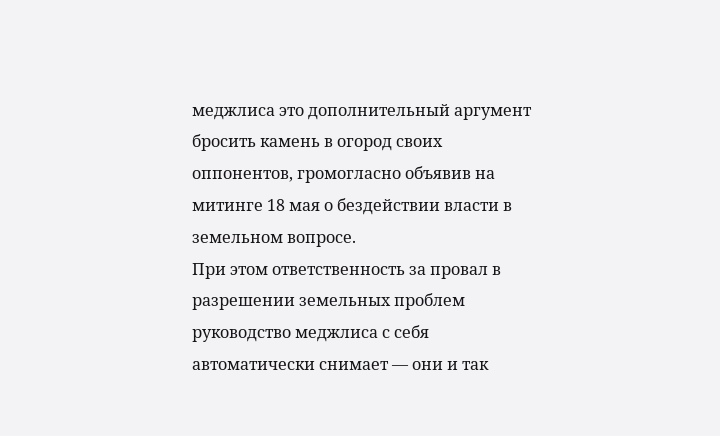меджлиса это дополнительный аргумент бросить камень в огород своих оппонентов, громогласно объявив на митинге 18 мая о бездействии власти в земельном вопросе.
При этом ответственность за провал в разрешении земельных проблем руководство меджлиса с себя автоматически снимает — они и так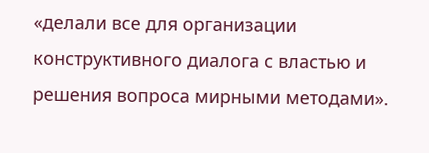«делали все для организации конструктивного диалога с властью и решения вопроса мирными методами».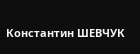Константин ШЕВЧУК